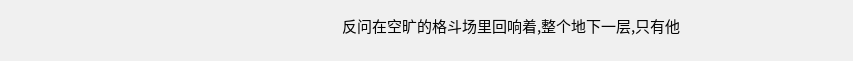反问在空旷的格斗场里回响着,整个地下一层,只有他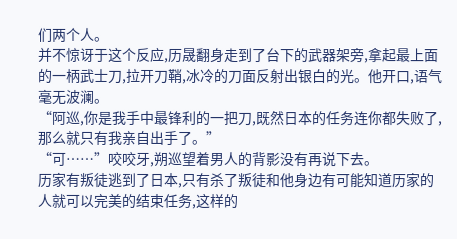们两个人。
并不惊讶于这个反应,历晟翻身走到了台下的武器架旁,拿起最上面的一柄武士刀,拉开刀鞘,冰冷的刀面反射出银白的光。他开口,语气毫无波澜。
“阿巡,你是我手中最锋利的一把刀,既然日本的任务连你都失败了,那么就只有我亲自出手了。”
“可……”咬咬牙,朔巡望着男人的背影没有再说下去。
历家有叛徒逃到了日本,只有杀了叛徒和他身边有可能知道历家的人就可以完美的结束任务,这样的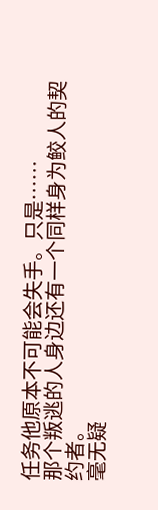任务他原本不可能会失手。只是……
那个叛逃的人身边还有一个同样身为鲛人的契约者。
毫无疑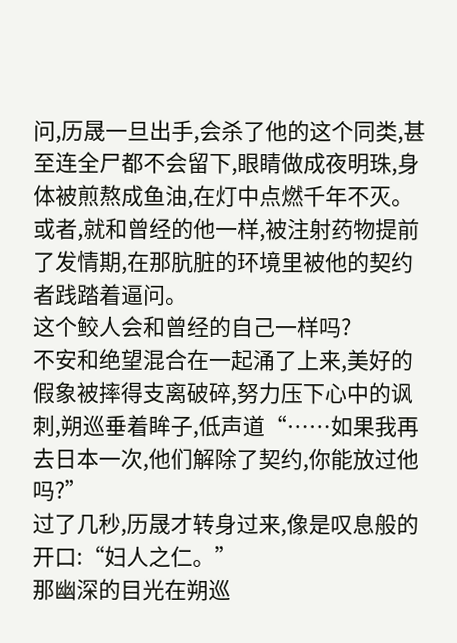问,历晟一旦出手,会杀了他的这个同类,甚至连全尸都不会留下,眼睛做成夜明珠,身体被煎熬成鱼油,在灯中点燃千年不灭。
或者,就和曾经的他一样,被注射药物提前了发情期,在那肮脏的环境里被他的契约者践踏着逼问。
这个鲛人会和曾经的自己一样吗?
不安和绝望混合在一起涌了上来,美好的假象被摔得支离破碎,努力压下心中的讽刺,朔巡垂着眸子,低声道“……如果我再去日本一次,他们解除了契约,你能放过他吗?”
过了几秒,历晟才转身过来,像是叹息般的开口:“妇人之仁。”
那幽深的目光在朔巡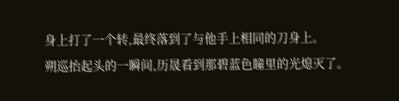身上打了一个转,最终落到了与他手上相同的刀身上。
朔巡抬起头的一瞬间,历晟看到那碧蓝色瞳里的光熄灭了。